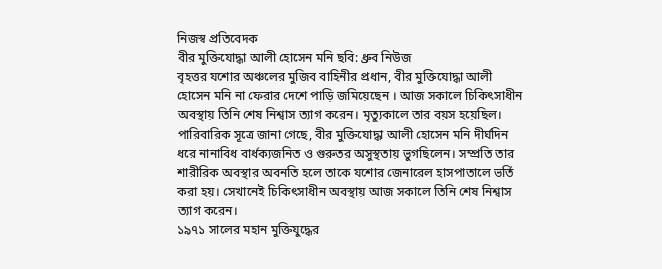নিজস্ব প্রতিবেদক
বীর মুক্তিযোদ্ধা আলী হোসেন মনি ছবি: ধ্রুব নিউজ
বৃহত্তর যশোর অঞ্চলের মুজিব বাহিনীর প্রধান, বীর মুক্তিযোদ্ধা আলী হোসেন মনি না ফেরার দেশে পাড়ি জমিয়েছেন । আজ সকালে চিকিৎসাধীন অবস্থায় তিনি শেষ নিশ্বাস ত্যাগ করেন। মৃত্যুকালে তার বয়স হয়েছিল।
পারিবারিক সূত্রে জানা গেছে, বীর মুক্তিযোদ্ধা আলী হোসেন মনি দীর্ঘদিন ধরে নানাবিধ বার্ধক্যজনিত ও গুরুতর অসুস্থতায় ভুগছিলেন। সম্প্রতি তার শারীরিক অবস্থার অবনতি হলে তাকে যশোর জেনারেল হাসপাতালে ভর্তি করা হয়। সেখানেই চিকিৎসাধীন অবস্থায় আজ সকালে তিনি শেষ নিশ্বাস ত্যাগ করেন।
১৯৭১ সালের মহান মুক্তিযুদ্ধের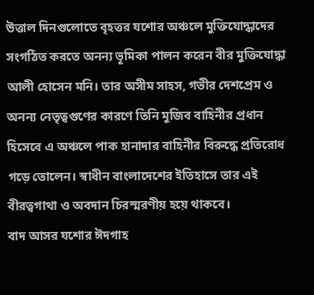উত্তাল দিনগুলোতে বৃহত্তর যশোর অঞ্চলে মুক্তিযোদ্ধাদের সংগঠিত করতে অনন্য ভূমিকা পালন করেন বীর মুক্তিযোদ্ধা আলী হোসেন মনি। তার অসীম সাহস, গভীর দেশপ্রেম ও অনন্য নেতৃত্বগুণের কারণে তিনি মুজিব বাহিনীর প্রধান হিসেবে এ অঞ্চলে পাক হানাদার বাহিনীর বিরুদ্ধে প্রতিরোধ গড়ে তোলেন। স্বাধীন বাংলাদেশের ইতিহাসে তার এই বীরত্বগাথা ও অবদান চিরস্মরণীয় হয়ে থাকবে।
বাদ আসর যশোর ঈদগাহ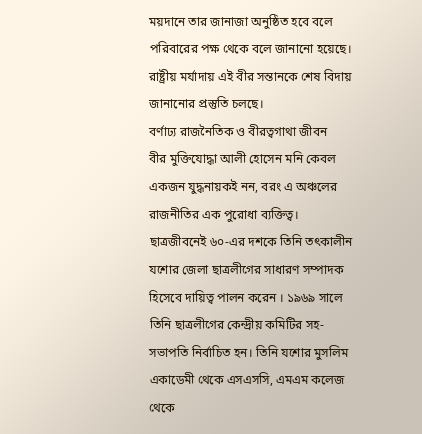ময়দানে তার জানাজা অনুষ্ঠিত হবে বলে পরিবারের পক্ষ থেকে বলে জানানো হয়েছে। রাষ্ট্রীয় মর্যাদায় এই বীর সন্তানকে শেষ বিদায় জানানোর প্রস্তুতি চলছে।
বর্ণাঢ্য রাজনৈতিক ও বীরত্বগাথা জীবন
বীর মুক্তিযোদ্ধা আলী হোসেন মনি কেবল একজন যুদ্ধনায়কই নন, বরং এ অঞ্চলের রাজনীতির এক পুরোধা ব্যক্তিত্ব। ছাত্রজীবনেই ৬০-এর দশকে তিনি তৎকালীন যশোর জেলা ছাত্রলীগের সাধারণ সম্পাদক হিসেবে দায়িত্ব পালন করেন । ১৯৬৯ সালে তিনি ছাত্রলীগের কেন্দ্রীয় কমিটির সহ-সভাপতি নির্বাচিত হন। তিনি যশোর মুসলিম একাডেমী থেকে এসএসসি, এমএম কলেজ থেকে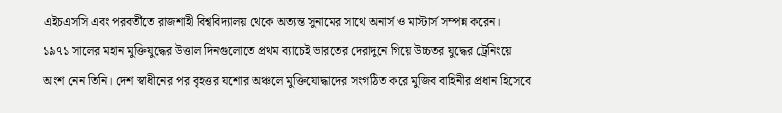এইচএসসি এবং পরবর্তীতে রাজশাহী বিশ্ববিদ্যালয় থেকে অত্যন্ত সুনামের সাথে অনার্স ও মাস্টার্স সম্পন্ন করেন।
১৯৭১ সালের মহান মুক্তিযুদ্ধের উত্তাল দিনগুলোতে প্রথম ব্যাচেই ভারতের দেরাদুনে গিয়ে উচ্চতর যুদ্ধের ট্রেনিংয়ে অংশ নেন তিনি। দেশ স্বাধীনের পর বৃহত্তর যশোর অঞ্চলে মুক্তিযোদ্ধাদের সংগঠিত করে মুজিব বাহিনীর প্রধান হিসেবে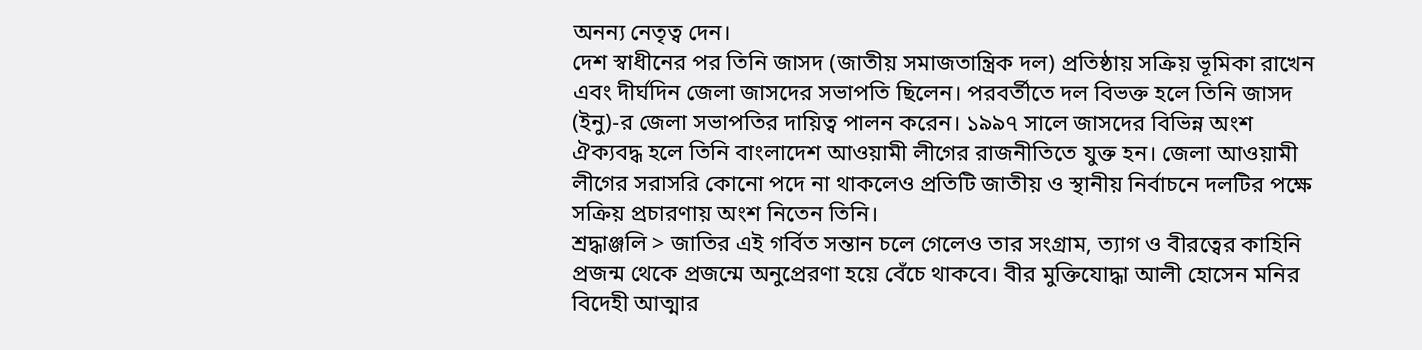অনন্য নেতৃত্ব দেন।
দেশ স্বাধীনের পর তিনি জাসদ (জাতীয় সমাজতান্ত্রিক দল) প্রতিষ্ঠায় সক্রিয় ভূমিকা রাখেন এবং দীর্ঘদিন জেলা জাসদের সভাপতি ছিলেন। পরবর্তীতে দল বিভক্ত হলে তিনি জাসদ (ইনু)-র জেলা সভাপতির দায়িত্ব পালন করেন। ১৯৯৭ সালে জাসদের বিভিন্ন অংশ ঐক্যবদ্ধ হলে তিনি বাংলাদেশ আওয়ামী লীগের রাজনীতিতে যুক্ত হন। জেলা আওয়ামী লীগের সরাসরি কোনো পদে না থাকলেও প্রতিটি জাতীয় ও স্থানীয় নির্বাচনে দলটির পক্ষে সক্রিয় প্রচারণায় অংশ নিতেন তিনি।
শ্রদ্ধাঞ্জলি > জাতির এই গর্বিত সন্তান চলে গেলেও তার সংগ্রাম, ত্যাগ ও বীরত্বের কাহিনি প্রজন্ম থেকে প্রজন্মে অনুপ্রেরণা হয়ে বেঁচে থাকবে। বীর মুক্তিযোদ্ধা আলী হোসেন মনির বিদেহী আত্মার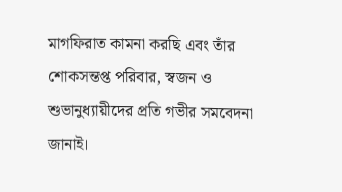মাগফিরাত কামনা করছি এবং তাঁর শোকসন্তপ্ত পরিবার, স্বজন ও শুভানুধ্যায়ীদের প্রতি গভীর সমবেদনা জানাই।